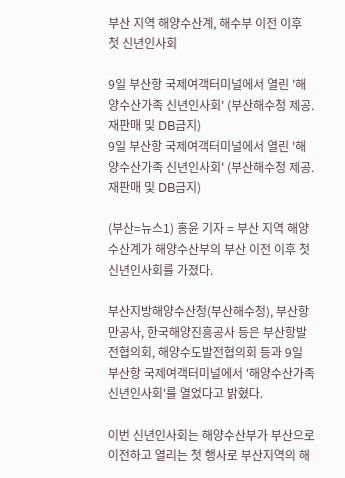부산 지역 해양수산계, 해수부 이전 이후 첫 신년인사회

9일 부산항 국제여객터미널에서 열린 '해양수산가족 신년인사회' (부산해수청 제공. 재판매 및 DB금지)
9일 부산항 국제여객터미널에서 열린 '해양수산가족 신년인사회' (부산해수청 제공. 재판매 및 DB금지)

(부산=뉴스1) 홍윤 기자 = 부산 지역 해양수산계가 해양수산부의 부산 이전 이후 첫 신년인사회를 가졌다.

부산지방해양수산청(부산해수청), 부산항만공사, 한국해양진흥공사 등은 부산항발전협의회, 해양수도발전협의회 등과 9일 부산항 국제여객터미널에서 '해양수산가족 신년인사회'를 열었다고 밝혔다.

이번 신년인사회는 해양수산부가 부산으로 이전하고 열리는 첫 행사로 부산지역의 해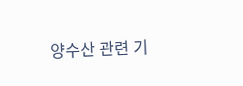양수산 관련 기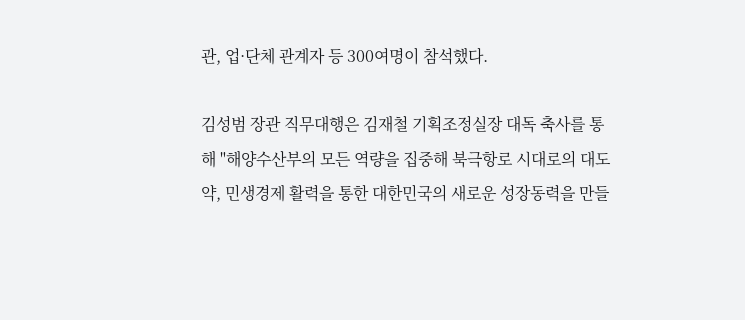관, 업·단체 관계자 등 300여명이 참석했다.

김성범 장관 직무대행은 김재철 기획조정실장 대독 축사를 통해 "해양수산부의 모든 역량을 집중해 북극항로 시대로의 대도약, 민생경제 활력을 통한 대한민국의 새로운 성장동력을 만들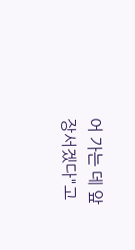어 가는 데 앞장서겠다"고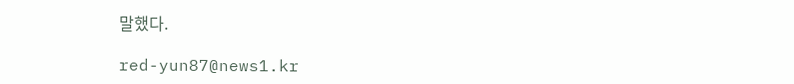말했다.

red-yun87@news1.kr